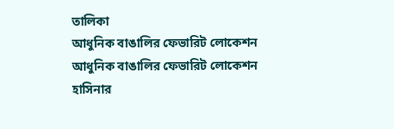তালিকা
আধুনিক বাঙালির ফেভারিট লোকেশন
আধুনিক বাঙালির ফেভারিট লোকেশন
হাসিনার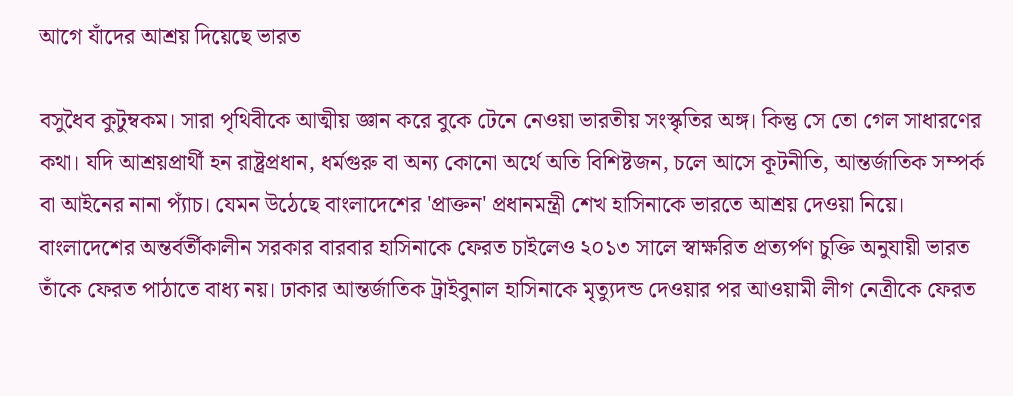আগে যাঁদের আশ্রয় দিয়েছে ভারত

বসুধৈব কুটুম্বকম। সারা পৃথিবীকে আত্মীয় জ্ঞান করে বুকে টেনে নেওয়া ভারতীয় সংস্কৃতির অঙ্গ। কিন্তু সে তো গেল সাধারণের কথা। যদি আশ্রয়প্রার্থী হন রাষ্ট্রপ্রধান, ধর্মগুরু বা অন্য কোনো অর্থে অতি বিশিষ্টজন, চলে আসে কূটনীতি, আন্তর্জাতিক সম্পর্ক বা আইনের নানা প্যাঁচ। যেমন উঠেছে বাংলাদেশের 'প্রাক্তন' প্রধানমন্ত্রী শেখ হাসিনাকে ভারতে আশ্রয় দেওয়া নিয়ে। বাংলাদেশের অন্তর্বর্তীকালীন সরকার বারবার হাসিনাকে ফেরত চাইলেও ২০১৩ সালে স্বাক্ষরিত প্রত্যর্পণ চুক্তি অনুযায়ী ভারত তাঁকে ফেরত পাঠাতে বাধ্য নয়। ঢাকার আন্তর্জাতিক ট্রাইবুনাল হাসিনাকে মৃত্যুদন্ড দেওয়ার পর আওয়ামী লীগ নেত্রীকে ফেরত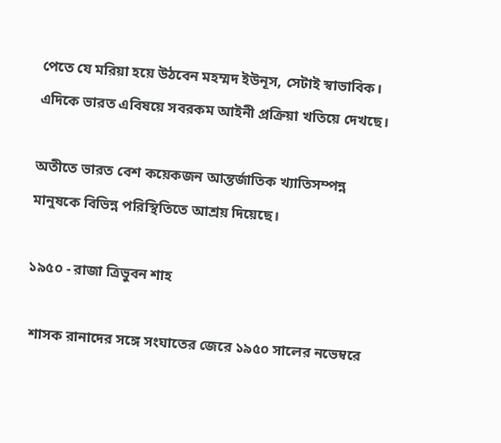পেতে যে মরিয়া হয়ে উঠবেন মহম্মদ ইউনূস, সেটাই স্বাভাবিক। এদিকে ভারত এবিষয়ে সবরকম আইনী প্রক্রিয়া খতিয়ে দেখছে।

অতীতে ভারত বেশ কয়েকজন আন্তর্জাতিক খ্যাতিসম্পন্ন মানুষকে বিভিন্ন পরিস্থিতিতে আশ্রয় দিয়েছে।

১৯৫০ - রাজা ত্রিভুবন শাহ

 শাসক রানাদের সঙ্গে সংঘাতের জেরে ১৯৫০ সালের নভেম্বরে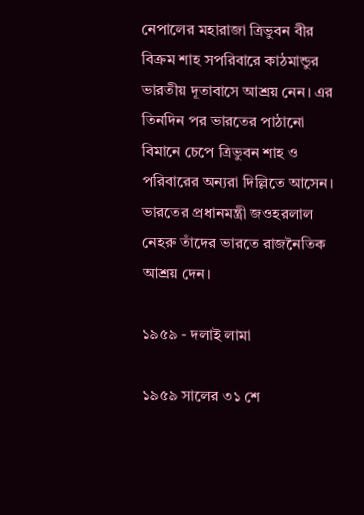নেপালের মহারাজা ত্রিভুবন বীর বিক্রম শাহ সপরিবারে কাঠমান্ডুর ভারতীয় দূতাবাসে আশ্রয় নেন। এর তিনদিন পর ভারতের পাঠানো বিমানে চেপে ত্রিভুবন শাহ ও পরিবারের অন্যরা দিল্লিতে আসেন। ভারতের প্রধানমন্ত্রী জওহরলাল নেহরু তাঁদের ভারতে রাজনৈতিক আশ্রয় দেন।

১৯৫৯ - দলাই লামা

১৯৫৯ সালের ৩১ শে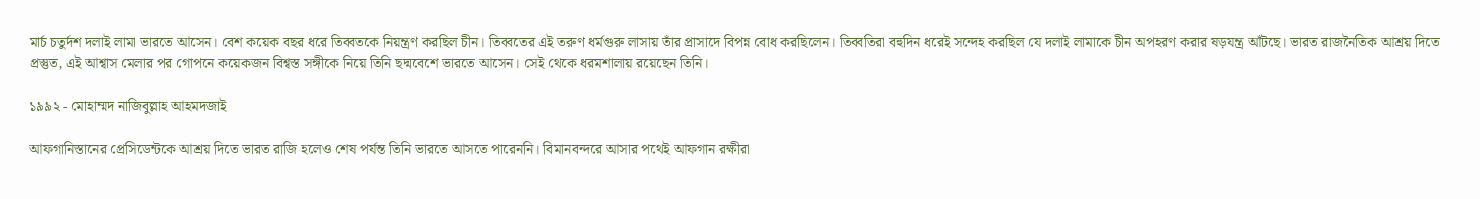মার্চ চতুর্দশ দলাই লামা ভারতে আসেন। বেশ কয়েক বছর ধরে তিব্বতকে নিয়ন্ত্রণ করছিল চীন। তিব্বতের এই তরুণ ধর্মগুরু লাসায় তাঁর প্রাসাদে বিপন্ন বোধ করছিলেন। তিব্বতিরা বহুদিন ধরেই সন্দেহ করছিল যে দলাই লামাকে চীন অপহরণ করার ষড়যন্ত্র আঁটছে। ভারত রাজনৈতিক আশ্রয় দিতে প্রস্তুত, এই আশ্বাস মেলার পর গোপনে কয়েকজন বিশ্বস্ত সঙ্গীকে নিয়ে তিনি ছদ্মবেশে ভারতে আসেন। সেই থেকে ধরমশালায় রয়েছেন তিনি।

১৯৯২ - মোহাম্মদ নাজিবুল্লাহ আহমদজাই

আফগানিস্তানের প্রেসিডেন্টকে আশ্রয় দিতে ভারত রাজি হলেও শেষ পর্যন্ত তিনি ভারতে আসতে পারেননি। বিমানবন্দরে আসার পথেই আফগান রক্ষীরা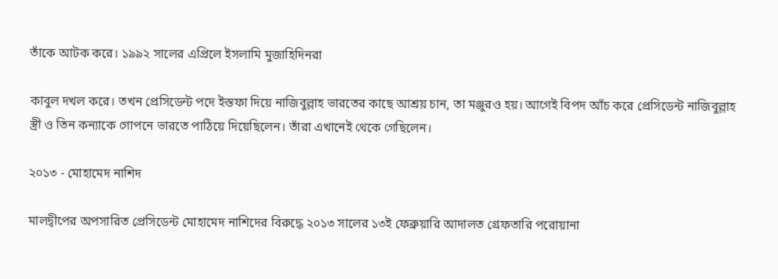তাঁকে আটক করে। ১৯৯২ সালের এপ্রিলে ইসলামি মুজাহিদিনরা

কাবুল দখল করে। তখন প্রেসিডেন্ট পদে ইস্তফা দিয়ে নাজিবুল্লাহ ভারতের কাছে আশ্রয় চান, তা মঞ্জুরও হয়। আগেই বিপদ আঁচ করে প্রেসিডেন্ট নাজিবুল্লাহ স্ত্রী ও তিন কন্যাকে গোপনে ভারতে পাঠিয়ে দিয়েছিলেন। তাঁরা এখানেই থেকে গেছিলেন।

২০১৩ - মোহামেদ নাশিদ

মালদ্বীপের অপসারিত প্রেসিডেন্ট মোহামেদ নাশিদের বিরুদ্ধে ২০১৩ সালের ১৩ই ফেব্রুয়ারি আদালত গ্রেফতারি পরোয়ানা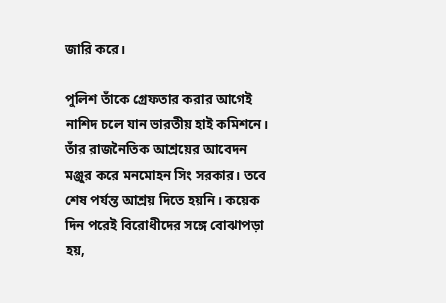জারি করে।

পুলিশ তাঁকে গ্রেফতার করার আগেই নাশিদ চলে যান ভারতীয় হাই কমিশনে। তাঁর রাজনৈতিক আশ্রয়ের আবেদন মঞ্জুর করে মনমোহন সিং সরকার। তবে শেষ পর্যন্ত আশ্রয় দিতে হয়নি। কয়েক দিন পরেই বিরোধীদের সঙ্গে বোঝাপড়া হয়,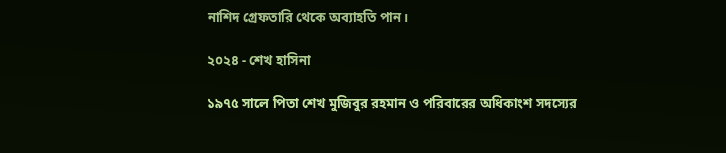নাশিদ গ্রেফতারি থেকে অব্যাহতি পান।

২০২৪ - শেখ হাসিনা

১৯৭৫ সালে পিতা শেখ মুজিবুর রহমান ও পরিবারের অধিকাংশ সদস্যের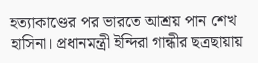হত্যাকাণ্ডের পর ভারতে আশ্রয় পান শেখ হাসিনা। প্রধানমন্ত্রী ইন্দিরা গান্ধীর ছত্রছায়ায়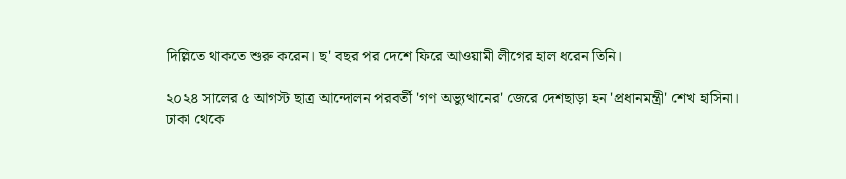দিল্লিতে থাকতে শুরু করেন। ছ' বছর পর দেশে ফিরে আওয়ামী লীগের হাল ধরেন তিনি।

২০২৪ সালের ৫ আগস্ট ছাত্র আন্দোলন পরবর্তী 'গণ অভ্যুত্থানের' জেরে দেশছাড়া হন 'প্রধানমন্ত্রী' শেখ হাসিনা। ঢাকা থেকে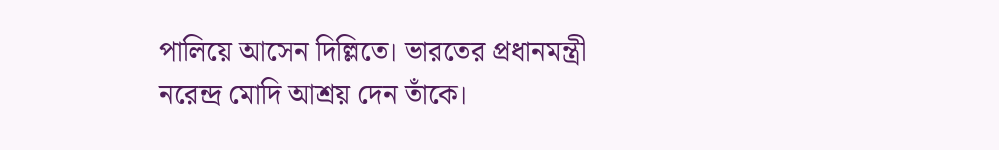পালিয়ে আসেন দিল্লিতে। ভারতের প্রধানমন্ত্রী নরেন্দ্র মোদি আশ্রয় দেন তাঁকে।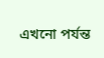এখনো পর্যন্ত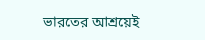ভারতের আশ্রয়েই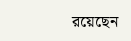রয়েছেন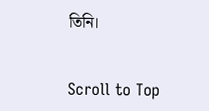তিনি।


Scroll to Top